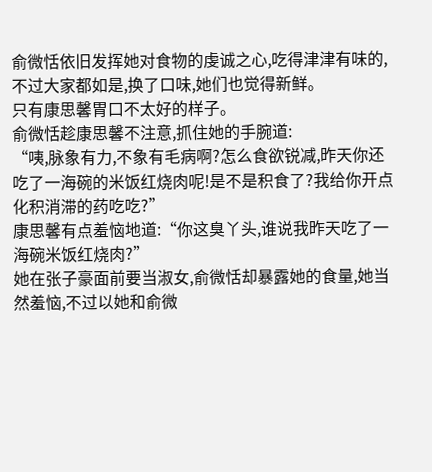俞微恬依旧发挥她对食物的虔诚之心,吃得津津有味的,不过大家都如是,换了口味,她们也觉得新鲜。
只有康思馨胃口不太好的样子。
俞微恬趁康思馨不注意,抓住她的手腕道:
“咦,脉象有力,不象有毛病啊?怎么食欲锐减,昨天你还吃了一海碗的米饭红烧肉呢!是不是积食了?我给你开点化积消滞的药吃吃?”
康思馨有点羞恼地道:“你这臭丫头,谁说我昨天吃了一海碗米饭红烧肉?”
她在张子豪面前要当淑女,俞微恬却暴露她的食量,她当然羞恼,不过以她和俞微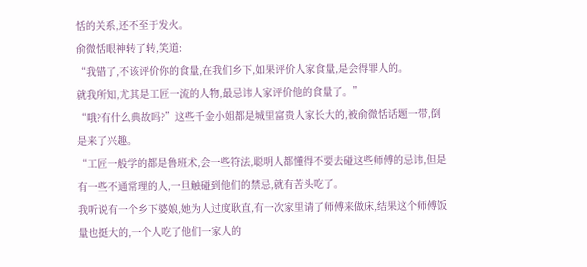恬的关系,还不至于发火。
俞微恬眼神转了转,笑道:
“我错了,不该评价你的食量,在我们乡下,如果评价人家食量,是会得罪人的。
就我所知,尤其是工匠一流的人物,最忌讳人家评价他的食量了。”
“哦?有什么典故吗?”这些千金小姐都是城里富贵人家长大的,被俞微恬话题一带,倒是来了兴趣。
“工匠一般学的都是鲁班术,会一些符法,聪明人都懂得不要去碰这些师傅的忌讳,但是有一些不通常理的人,一旦触碰到他们的禁忌,就有苦头吃了。
我听说有一个乡下婆娘,她为人过度耿直,有一次家里请了师傅来做床,结果这个师傅饭量也挺大的,一个人吃了他们一家人的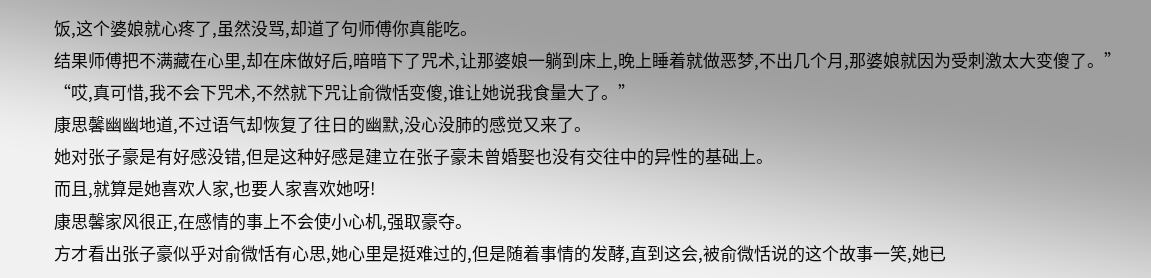饭,这个婆娘就心疼了,虽然没骂,却道了句师傅你真能吃。
结果师傅把不满藏在心里,却在床做好后,暗暗下了咒术,让那婆娘一躺到床上,晚上睡着就做恶梦,不出几个月,那婆娘就因为受刺激太大变傻了。”
“哎,真可惜,我不会下咒术,不然就下咒让俞微恬变傻,谁让她说我食量大了。”
康思馨幽幽地道,不过语气却恢复了往日的幽默,没心没肺的感觉又来了。
她对张子豪是有好感没错,但是这种好感是建立在张子豪未曾婚娶也没有交往中的异性的基础上。
而且,就算是她喜欢人家,也要人家喜欢她呀!
康思馨家风很正,在感情的事上不会使小心机,强取豪夺。
方才看出张子豪似乎对俞微恬有心思,她心里是挺难过的,但是随着事情的发酵,直到这会,被俞微恬说的这个故事一笑,她已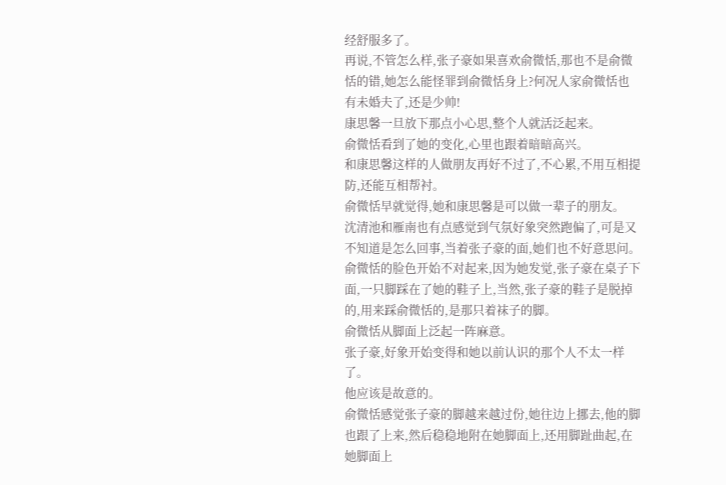经舒服多了。
再说,不管怎么样,张子豪如果喜欢俞微恬,那也不是俞微恬的错,她怎么能怪罪到俞微恬身上?何况人家俞微恬也有未婚夫了,还是少帅!
康思馨一旦放下那点小心思,整个人就活泛起来。
俞微恬看到了她的变化,心里也跟着暗暗高兴。
和康思馨这样的人做朋友再好不过了,不心累,不用互相提防,还能互相帮衬。
俞微恬早就觉得,她和康思馨是可以做一辈子的朋友。
沈清池和雁南也有点感觉到气氛好象突然跑偏了,可是又不知道是怎么回事,当着张子豪的面,她们也不好意思问。
俞微恬的脸色开始不对起来,因为她发觉,张子豪在桌子下面,一只脚踩在了她的鞋子上,当然,张子豪的鞋子是脱掉的,用来踩俞微恬的,是那只着袜子的脚。
俞微恬从脚面上泛起一阵麻意。
张子豪,好象开始变得和她以前认识的那个人不太一样了。
他应该是故意的。
俞微恬感觉张子豪的脚越来越过份,她往边上挪去,他的脚也跟了上来,然后稳稳地附在她脚面上,还用脚趾曲起,在她脚面上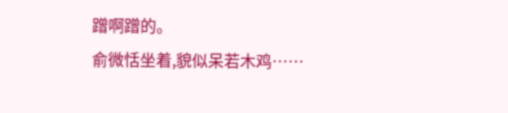蹭啊蹭的。
俞微恬坐着,貌似呆若木鸡……